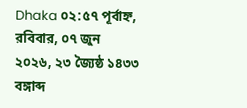Dhaka ০২:৫৭ পূর্বাহ্ন, রবিবার, ০৭ জুন ২০২৬, ২৩ জ্যৈষ্ঠ ১৪৩৩ বঙ্গাব্দ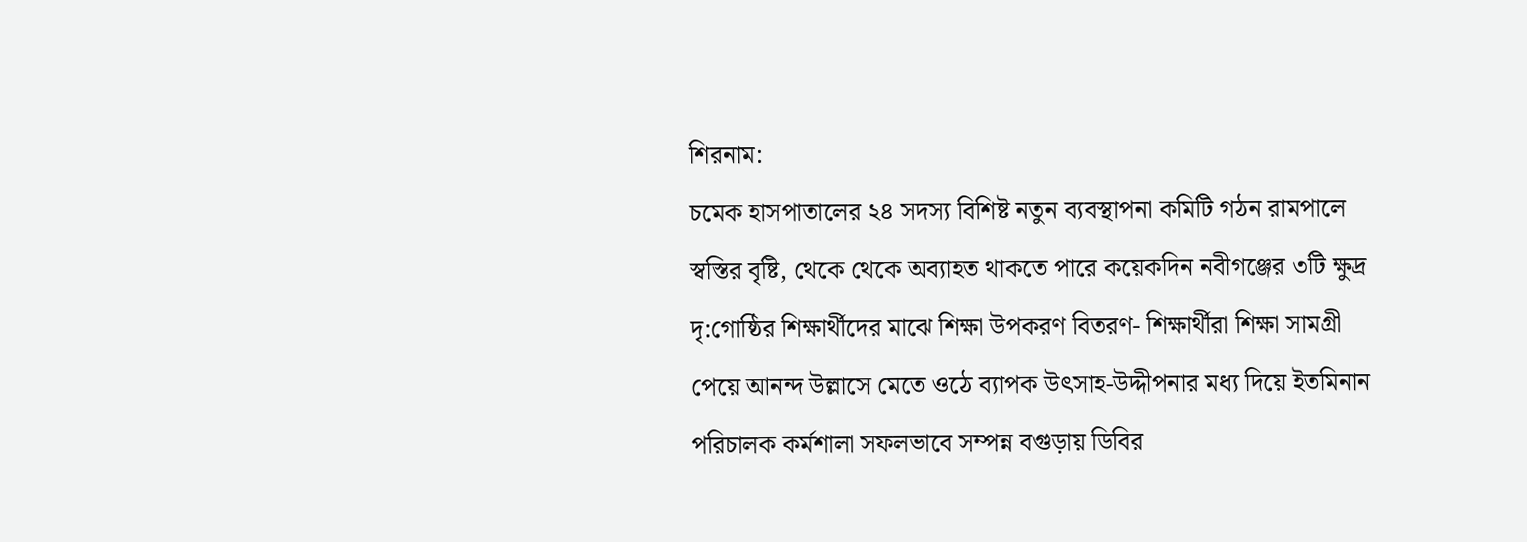শিরনাম:
চমেক হাসপাতালের ২৪ সদস্য বিশিষ্ট নতুন ব্যবস্থাপনা কমিটি গঠন রামপালে স্বস্তির বৃষ্টি, থেকে থেকে অব্যাহত থাকতে পারে কয়েকদিন নবীগঞ্জের ৩টি ক্ষুদ্র দৃ:গোষ্ঠির শিক্ষার্থীদের মাঝে শিক্ষা উপকরণ বিতরণ- শিক্ষার্থীরা শিক্ষা সামগ্রী পেয়ে আনন্দ উল্লাসে মেতে ওঠে ব্যাপক উৎসাহ-উদ্দীপনার মধ্য দিয়ে ইতমিনান পরিচালক কর্মশালা সফলভাবে সম্পন্ন বগুড়ায় ডিবির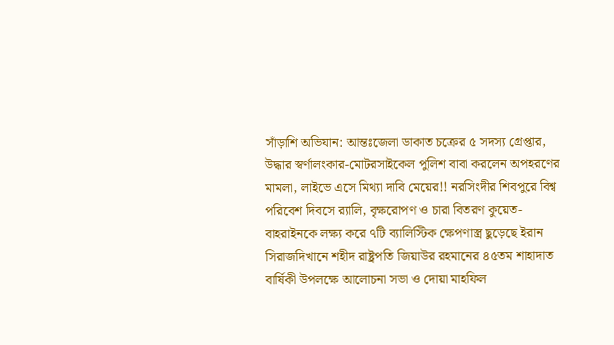সাঁড়াশি অভিযান: আন্তঃজেলা ডাকাত চক্রের ৫ সদস্য গ্রেপ্তার, উদ্ধার স্বর্ণালংকার-মোটরসাইকেল পুলিশ বাবা করলেন অপহরণের মামলা, লাইভে এসে মিথ্যা দাবি মেয়ের!! নরসিংদীর শিবপুরে বিশ্ব পরিবেশ দিবসে র‌্যালি, বৃক্ষরোপণ ও চারা বিতরণ কুয়েত-বাহরাইনকে লক্ষ্য করে ৭টি ব্যালিস্টিক ক্ষেপণাস্ত্র ছুড়েছে ইরান সিরাজদিখানে শহীদ রাষ্ট্রপতি জিয়াউর রহমানের ৪৫তম শাহাদাত বার্ষিকী উপলক্ষে আলোচনা সভা ও দোয়া মাহফিল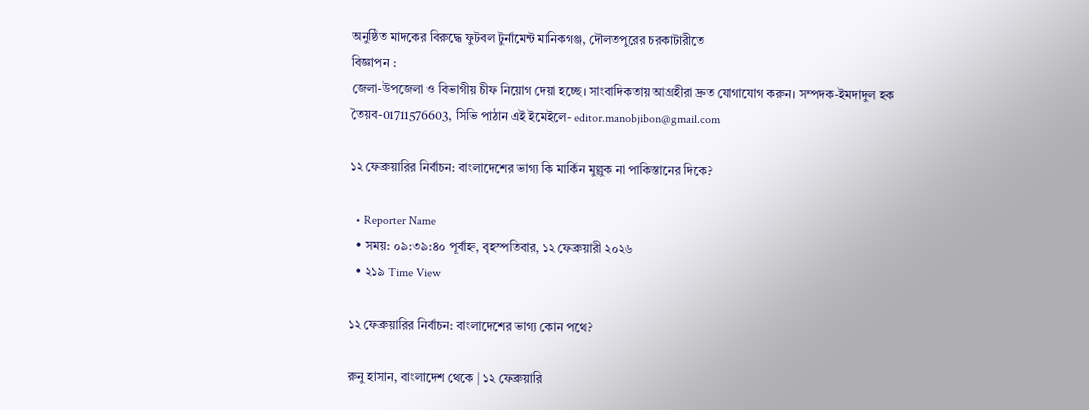অনুষ্ঠিত মাদকের বিরুদ্ধে ফুটবল টুর্নামেন্ট মানিকগঞ্জ, দৌলতপুরের চরকাটারীতে
বিজ্ঞাপন :
জেলা-উপজেলা ও বিভাগীয় চীফ নিয়োগ দেয়া হচ্ছে। সাংবাদিকতায় আগ্রহীরা দ্রুত যোগাযোগ করুন। সম্পদক-ইমদাদুল হক তৈয়ব-01711576603, সিভি পাঠান এই ইমেইলে- editor.manobjibon@gmail.com

১২ ফেব্রুয়ারির নির্বাচন: বাংলাদেশের ভাগ্য কি মার্কিন মুল্লুক না পাকিস্তানের দিকে?

  • Reporter Name
  • সময়: ০৯:৩৯:৪০ পূর্বাহ্ন, বৃহস্পতিবার, ১২ ফেব্রুয়ারী ২০২৬
  • ২১৯ Time View

১২ ফেব্রুয়ারির নির্বাচন: বাংলাদেশের ভাগ্য কোন পথে?

রুনু হাসান, বাংলাদেশ থেকে | ১২ ফেব্রুয়ারি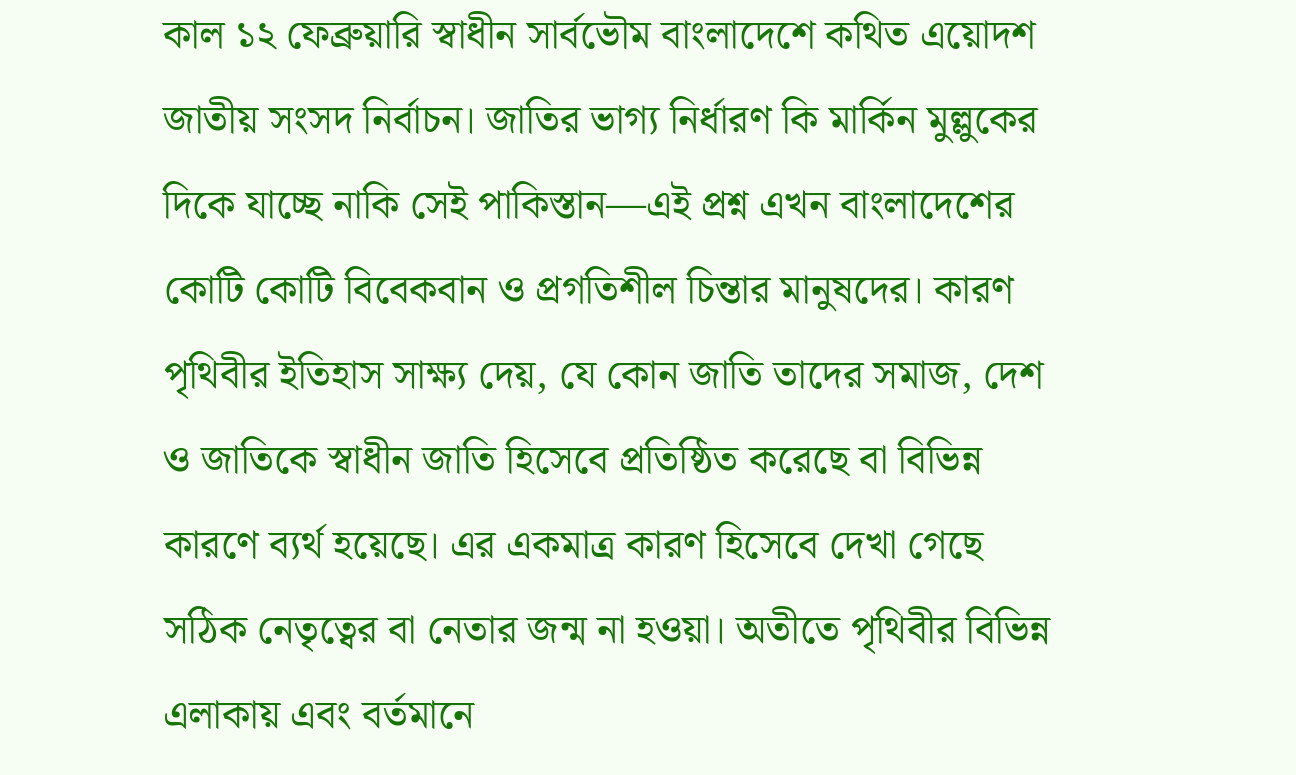কাল ১২ ফেব্রুয়ারি স্বাধীন সার্বভৌম বাংলাদেশে কথিত এয়োদশ জাতীয় সংসদ নির্বাচন। জাতির ভাগ্য নির্ধারণ কি মার্কিন মুল্লুকের দিকে যাচ্ছে নাকি সেই পাকিস্তান—এই প্রশ্ন এখন বাংলাদেশের কোটি কোটি বিবেকবান ও প্রগতিশীল চিন্তার মানুষদের। কারণ পৃথিবীর ইতিহাস সাক্ষ্য দেয়, যে কোন জাতি তাদের সমাজ, দেশ ও জাতিকে স্বাধীন জাতি হিসেবে প্রতিষ্ঠিত করেছে বা বিভিন্ন কারণে ব্যর্থ হয়েছে। এর একমাত্র কারণ হিসেবে দেখা গেছে সঠিক নেতৃত্বের বা নেতার জন্ম না হওয়া। অতীতে পৃথিবীর বিভিন্ন এলাকায় এবং বর্তমানে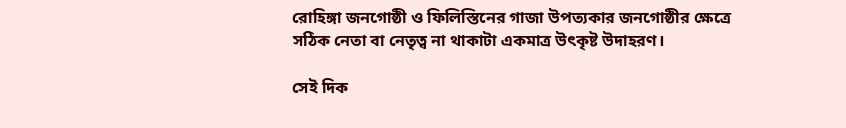রোহিঙ্গা জনগোষ্ঠী ও ফিলিস্তিনের গাজা উপত্যকার জনগোষ্ঠীর ক্ষেত্রে সঠিক নেতা বা নেতৃত্ব না থাকাটা একমাত্র উৎকৃষ্ট উদাহরণ।

সেই দিক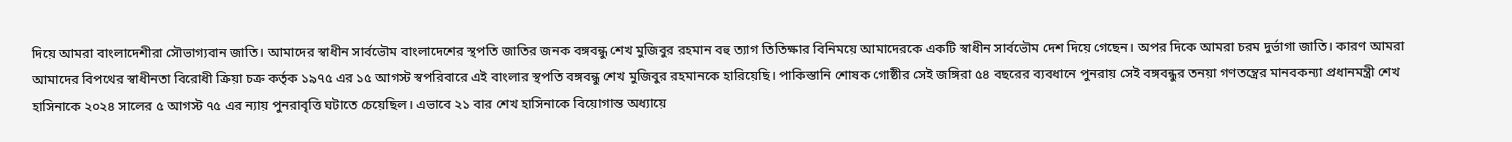দিয়ে আমরা বাংলাদেশীরা সৌভাগ্যবান জাতি। আমাদের স্বাধীন সার্বভৌম বাংলাদেশের স্থপতি জাতির জনক বঙ্গবন্ধু শেখ মুজিবুর রহমান বহু ত্যাগ তিতিক্ষার বিনিময়ে আমাদেরকে একটি স্বাধীন সার্বভৌম দেশ দিয়ে গেছেন। অপর দিকে আমরা চরম দুর্ভাগা জাতি। কারণ আমরা আমাদের বিপথের স্বাধীনতা বিরোধী ক্রিয়া চক্র কর্তৃক ১৯৭৫ এর ১৫ আগস্ট স্বপরিবারে এই বাংলার স্থপতি বঙ্গবন্ধু শেখ মুজিবুর রহমানকে হারিয়েছি। পাকিস্তানি শোষক গোষ্ঠীর সেই জঙ্গিরা ৫৪ বছরের ব্যবধানে পুনরায় সেই বঙ্গবন্ধুর তনয়া গণতন্ত্রের মানবকন্যা প্রধানমন্ত্রী শেখ হাসিনাকে ২০২৪ সালের ৫ আগস্ট ৭৫ এর ন্যায় পুনরাবৃত্তি ঘটাতে চেয়েছিল। এভাবে ২১ বার শেখ হাসিনাকে বিয়োগান্ত অধ্যায়ে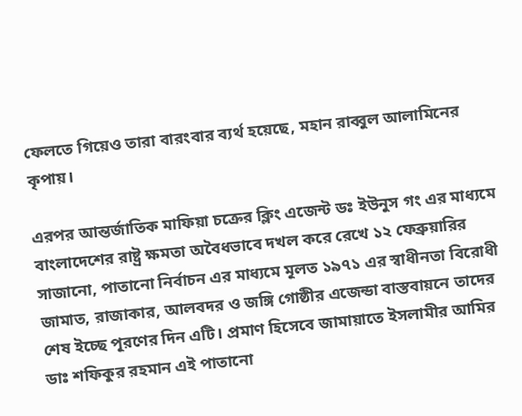ফেলতে গিয়েও তারা বারংবার ব্যর্থ হয়েছে, মহান রাব্বুল আলামিনের কৃপায়।

এরপর আন্তর্জাতিক মাফিয়া চক্রের ক্লিং এজেন্ট ডঃ ইউনুস গং এর মাধ্যমে বাংলাদেশের রাষ্ট্র ক্ষমতা অবৈধভাবে দখল করে রেখে ১২ ফেব্রুয়ারির সাজানো, পাতানো নির্বাচন এর মাধ্যমে মূলত ১৯৭১ এর স্বাধীনতা বিরোধী জামাত, রাজাকার, আলবদর ও জঙ্গি গোষ্ঠীর এজেন্ডা বাস্তবায়নে তাদের শেষ ইচ্ছে পূরণের দিন এটি। প্রমাণ হিসেবে জামায়াতে ইসলামীর আমির ডাঃ শফিকুর রহমান এই পাতানো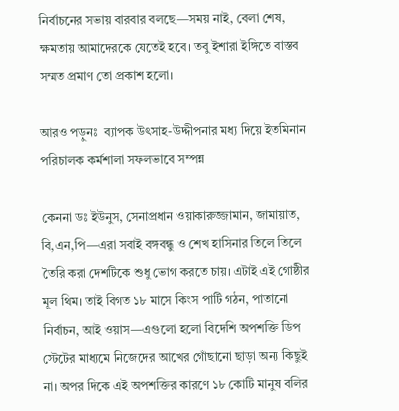নির্বাচনের সভায় বারবার বলছে—সময় নাই, বেলা শেষ, ক্ষমতায় আমাদেরকে যেতেই হবে। তবু ইশারা ইঙ্গিতে বাস্তব সম্মত প্রমাণ তো প্রকাশ হলো।

আরও পড়ুনঃ  ব্যাপক উৎসাহ-উদ্দীপনার মধ্য দিয়ে ইতমিনান পরিচালক কর্মশালা সফলভাবে সম্পন্ন

কেননা ডঃ ইউনুস, সেনাপ্রধান ওয়াকারুজ্জামান, জামায়াত, বি,এন,পি—এরা সবাই বঙ্গবন্ধু ও শেখ হাসিনার তিলে তিলে তৈরি করা দেশটিকে শুধু ভোগ করতে চায়। এটাই এই গোষ্ঠীর মূল থিম। তাই বিগত ১৮ মাসে কিংস পার্টি গঠন, পাতানো নির্বাচন, আই ওয়াস—এগুলো হলো বিদেশি অপশক্তি ডিপ স্টেটের মাধ্যমে নিজেদের আখের গোঁছানো ছাড়া অন্য কিছুই না। অপর দিকে এই অপশক্তির কারণে ১৮ কোটি মানুষ বলির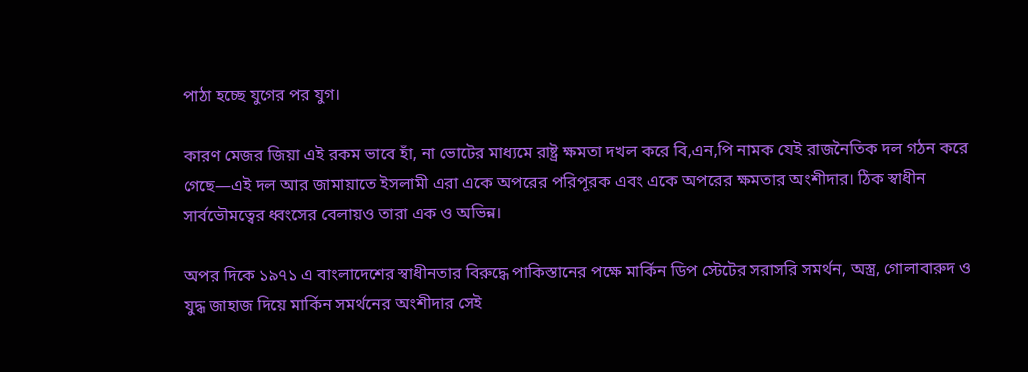পাঠা হচ্ছে যুগের পর যুগ।

কারণ মেজর জিয়া এই রকম ভাবে হাঁ, না ভোটের মাধ্যমে রাষ্ট্র ক্ষমতা দখল করে বি,এন,পি নামক যেই রাজনৈতিক দল গঠন করে গেছে—এই দল আর জামায়াতে ইসলামী এরা একে অপরের পরিপূরক এবং একে অপরের ক্ষমতার অংশীদার। ঠিক স্বাধীন সার্বভৌমত্বের ধ্বংসের বেলায়ও তারা এক ও অভিন্ন।

অপর দিকে ১৯৭১ এ বাংলাদেশের স্বাধীনতার বিরুদ্ধে পাকিস্তানের পক্ষে মার্কিন ডিপ স্টেটের সরাসরি সমর্থন, অস্ত্র, গোলাবারুদ ও যুদ্ধ জাহাজ দিয়ে মার্কিন সমর্থনের অংশীদার সেই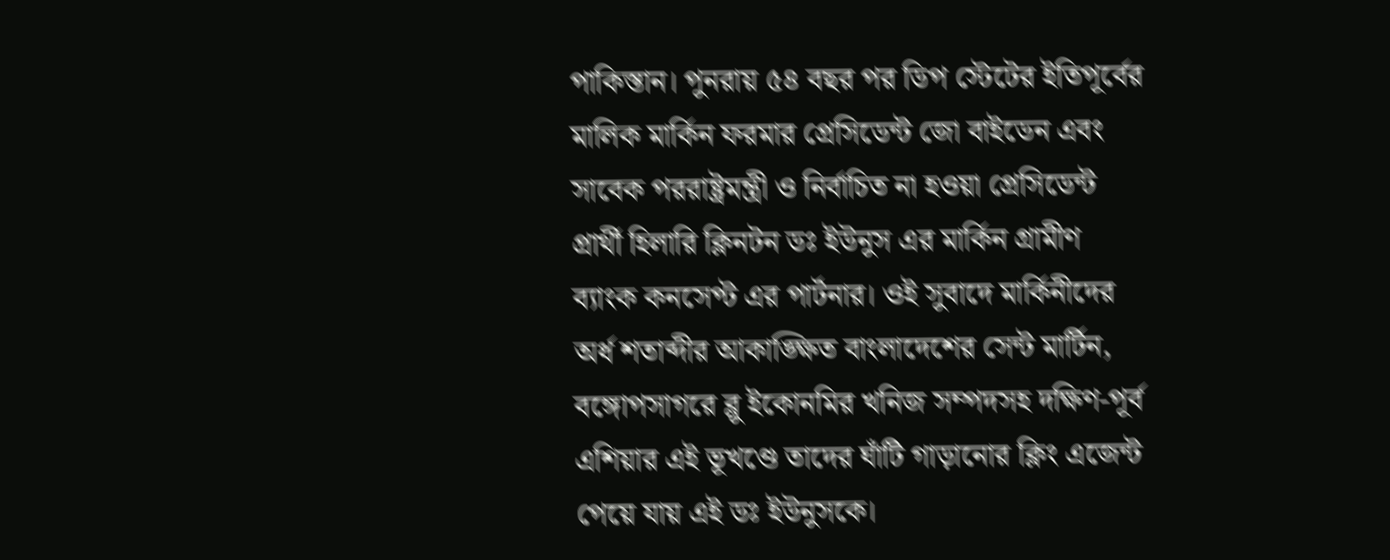পাকিস্তান। পুনরায় ৫৪ বছর পর ডিপ স্টেটের ইতিপূর্বের মালিক মার্কিন ফরমার প্রেসিডেন্ট জো বাইডেন এবং সাবেক পররাষ্ট্রমন্ত্রী ও নির্বাচিত না হওয়া প্রেসিডেন্ট প্রার্থী হিলারি ক্লিনটন ডঃ ইউনুস এর মার্কিন গ্রামীণ ব্যাংক কনসেপ্ট এর পার্টনার। ওই সুবাদে মার্কিনীদের অর্ধ শতাব্দীর আকাঙ্ক্ষিত বাংলাদেশের সেন্ট মার্টিন, বঙ্গোপসাগরে ব্লু ইকোনমির খনিজ সম্পদসহ দক্ষিণ-পূর্ব এশিয়ার এই ভূখণ্ডে তাদের ঘাঁটি গাড়ানোর ক্লিং এজেন্ট পেয়ে যায় এই ডঃ ইউনুসকে।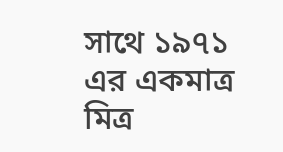সাথে ১৯৭১ এর একমাত্র মিত্র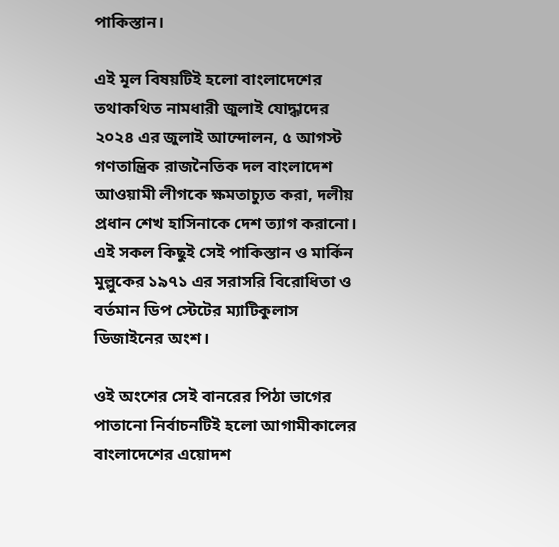পাকিস্তান।

এই মূল বিষয়টিই হলো বাংলাদেশের তথাকথিত নামধারী জুলাই যোদ্ধাদের ২০২৪ এর জুলাই আন্দোলন, ৫ আগস্ট গণতান্ত্রিক রাজনৈতিক দল বাংলাদেশ আওয়ামী লীগকে ক্ষমতাচ্যুত করা, দলীয় প্রধান শেখ হাসিনাকে দেশ ত্যাগ করানো। এই সকল কিছুই সেই পাকিস্তান ও মার্কিন মুল্লুকের ১৯৭১ এর সরাসরি বিরোধিতা ও বর্তমান ডিপ স্টেটের ম্যাটিকুলাস ডিজাইনের অংশ।

ওই অংশের সেই বানরের পিঠা ভাগের পাতানো নির্বাচনটিই হলো আগামীকালের বাংলাদেশের এয়োদশ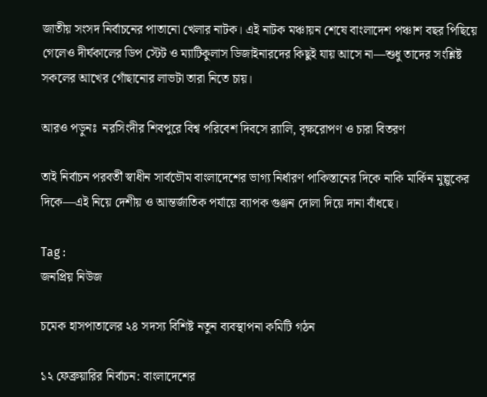জাতীয় সংসদ নির্বাচনের পাতানো খেলার নাটক। এই নাটক মঞ্চায়ন শেষে বাংলাদেশ পঞ্চাশ বছর পিছিয়ে গেলেও দীর্ঘকালের ডিপ স্টেট ও ম্যাটিকুলাস ডিজাইনারদের কিছুই যায় আসে না—শুধু তাদের সংশ্লিষ্ট সকলের আখের গোঁছানোর লাভটা তারা নিতে চায়।

আরও পড়ুনঃ  নরসিংদীর শিবপুরে বিশ্ব পরিবেশ দিবসে র‌্যালি, বৃক্ষরোপণ ও চারা বিতরণ

তাই নির্বাচন পরবর্তী স্বাধীন সার্বভৌম বাংলাদেশের ভাগ্য নির্ধারণ পাকিস্তানের দিকে নাকি মার্কিন মুল্লুকের দিকে—এই নিয়ে দেশীয় ও আন্তর্জাতিক পর্যায়ে ব্যাপক গুঞ্জন দোলা দিয়ে দানা বাঁধছে।

Tag :
জনপ্রিয় নিউজ

চমেক হাসপাতালের ২৪ সদস্য বিশিষ্ট নতুন ব্যবস্থাপনা কমিটি গঠন

১২ ফেব্রুয়ারির নির্বাচন: বাংলাদেশের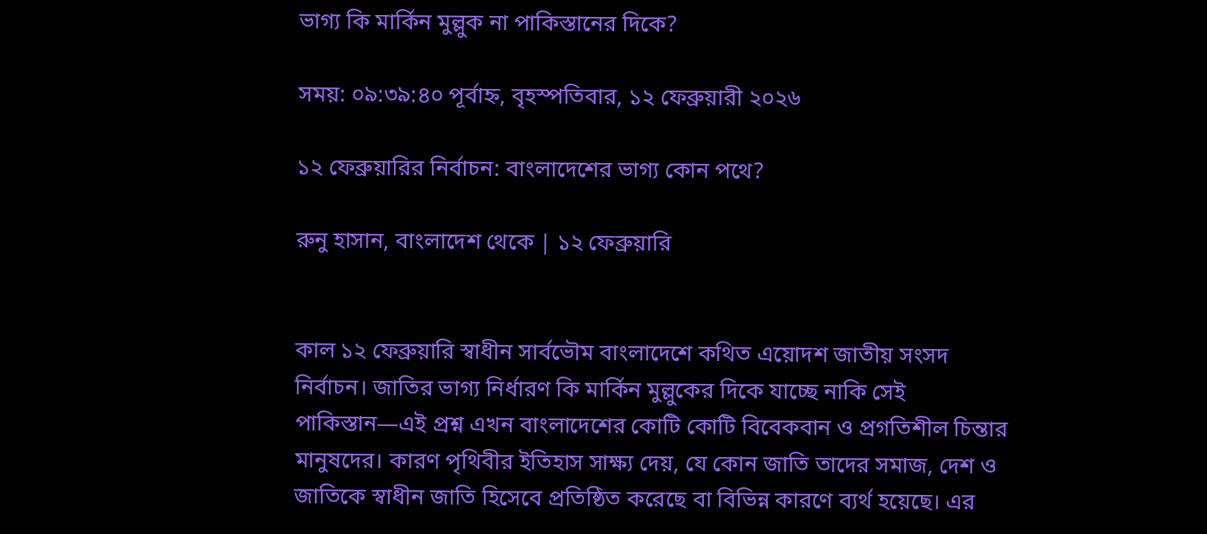ভাগ্য কি মার্কিন মুল্লুক না পাকিস্তানের দিকে?

সময়: ০৯:৩৯:৪০ পূর্বাহ্ন, বৃহস্পতিবার, ১২ ফেব্রুয়ারী ২০২৬

১২ ফেব্রুয়ারির নির্বাচন: বাংলাদেশের ভাগ্য কোন পথে?

রুনু হাসান, বাংলাদেশ থেকে | ১২ ফেব্রুয়ারি


কাল ১২ ফেব্রুয়ারি স্বাধীন সার্বভৌম বাংলাদেশে কথিত এয়োদশ জাতীয় সংসদ নির্বাচন। জাতির ভাগ্য নির্ধারণ কি মার্কিন মুল্লুকের দিকে যাচ্ছে নাকি সেই পাকিস্তান—এই প্রশ্ন এখন বাংলাদেশের কোটি কোটি বিবেকবান ও প্রগতিশীল চিন্তার মানুষদের। কারণ পৃথিবীর ইতিহাস সাক্ষ্য দেয়, যে কোন জাতি তাদের সমাজ, দেশ ও জাতিকে স্বাধীন জাতি হিসেবে প্রতিষ্ঠিত করেছে বা বিভিন্ন কারণে ব্যর্থ হয়েছে। এর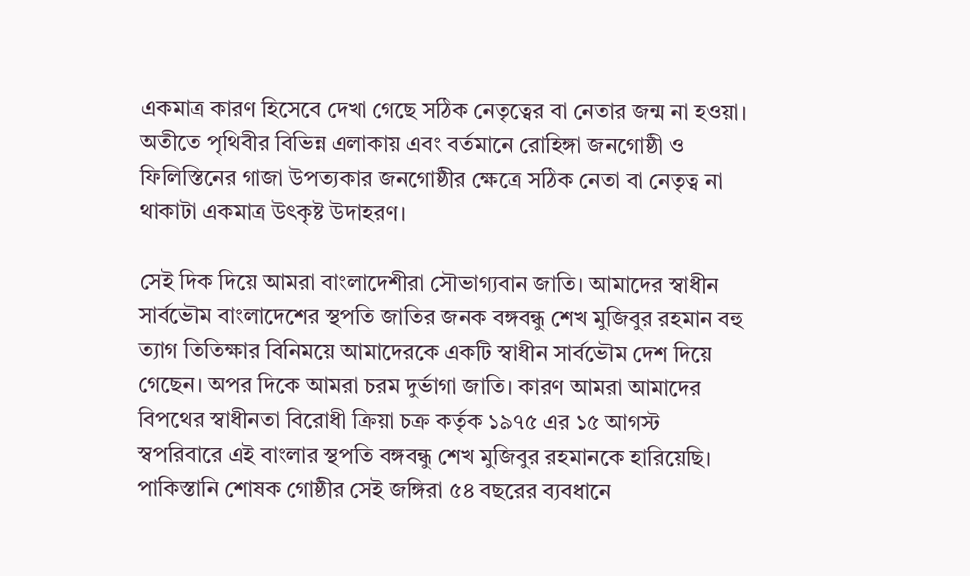একমাত্র কারণ হিসেবে দেখা গেছে সঠিক নেতৃত্বের বা নেতার জন্ম না হওয়া। অতীতে পৃথিবীর বিভিন্ন এলাকায় এবং বর্তমানে রোহিঙ্গা জনগোষ্ঠী ও ফিলিস্তিনের গাজা উপত্যকার জনগোষ্ঠীর ক্ষেত্রে সঠিক নেতা বা নেতৃত্ব না থাকাটা একমাত্র উৎকৃষ্ট উদাহরণ।

সেই দিক দিয়ে আমরা বাংলাদেশীরা সৌভাগ্যবান জাতি। আমাদের স্বাধীন সার্বভৌম বাংলাদেশের স্থপতি জাতির জনক বঙ্গবন্ধু শেখ মুজিবুর রহমান বহু ত্যাগ তিতিক্ষার বিনিময়ে আমাদেরকে একটি স্বাধীন সার্বভৌম দেশ দিয়ে গেছেন। অপর দিকে আমরা চরম দুর্ভাগা জাতি। কারণ আমরা আমাদের বিপথের স্বাধীনতা বিরোধী ক্রিয়া চক্র কর্তৃক ১৯৭৫ এর ১৫ আগস্ট স্বপরিবারে এই বাংলার স্থপতি বঙ্গবন্ধু শেখ মুজিবুর রহমানকে হারিয়েছি। পাকিস্তানি শোষক গোষ্ঠীর সেই জঙ্গিরা ৫৪ বছরের ব্যবধানে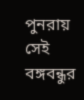পুনরায় সেই বঙ্গবন্ধুর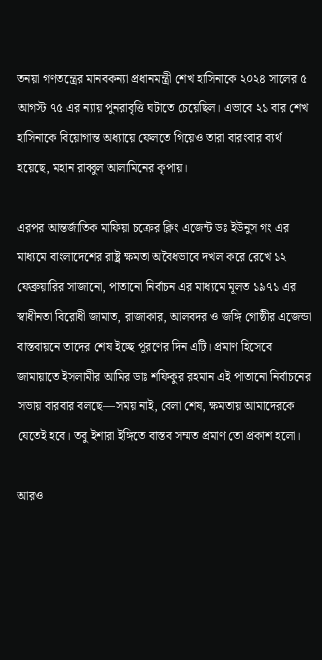তনয়া গণতন্ত্রের মানবকন্যা প্রধানমন্ত্রী শেখ হাসিনাকে ২০২৪ সালের ৫ আগস্ট ৭৫ এর ন্যায় পুনরাবৃত্তি ঘটাতে চেয়েছিল। এভাবে ২১ বার শেখ হাসিনাকে বিয়োগান্ত অধ্যায়ে ফেলতে গিয়েও তারা বারংবার ব্যর্থ হয়েছে, মহান রাব্বুল আলামিনের কৃপায়।

এরপর আন্তর্জাতিক মাফিয়া চক্রের ক্লিং এজেন্ট ডঃ ইউনুস গং এর মাধ্যমে বাংলাদেশের রাষ্ট্র ক্ষমতা অবৈধভাবে দখল করে রেখে ১২ ফেব্রুয়ারির সাজানো, পাতানো নির্বাচন এর মাধ্যমে মূলত ১৯৭১ এর স্বাধীনতা বিরোধী জামাত, রাজাকার, আলবদর ও জঙ্গি গোষ্ঠীর এজেন্ডা বাস্তবায়নে তাদের শেষ ইচ্ছে পূরণের দিন এটি। প্রমাণ হিসেবে জামায়াতে ইসলামীর আমির ডাঃ শফিকুর রহমান এই পাতানো নির্বাচনের সভায় বারবার বলছে—সময় নাই, বেলা শেষ, ক্ষমতায় আমাদেরকে যেতেই হবে। তবু ইশারা ইঙ্গিতে বাস্তব সম্মত প্রমাণ তো প্রকাশ হলো।

আরও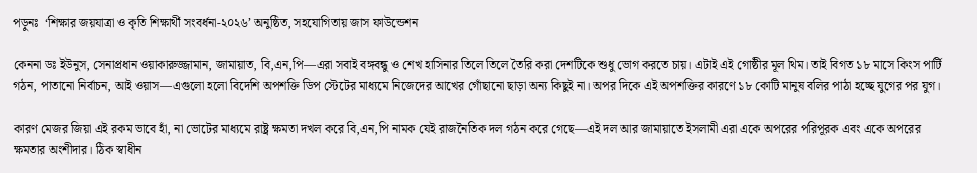পড়ুনঃ  ‘শিক্ষার জয়যাত্রা ও কৃতি শিক্ষার্থী সংবর্ধনা-২০২৬’ অনুষ্ঠিত, সহযোগিতায় জাস ফাউন্ডেশন

কেননা ডঃ ইউনুস, সেনাপ্রধান ওয়াকারুজ্জামান, জামায়াত, বি,এন,পি—এরা সবাই বঙ্গবন্ধু ও শেখ হাসিনার তিলে তিলে তৈরি করা দেশটিকে শুধু ভোগ করতে চায়। এটাই এই গোষ্ঠীর মূল থিম। তাই বিগত ১৮ মাসে কিংস পার্টি গঠন, পাতানো নির্বাচন, আই ওয়াস—এগুলো হলো বিদেশি অপশক্তি ডিপ স্টেটের মাধ্যমে নিজেদের আখের গোঁছানো ছাড়া অন্য কিছুই না। অপর দিকে এই অপশক্তির কারণে ১৮ কোটি মানুষ বলির পাঠা হচ্ছে যুগের পর যুগ।

কারণ মেজর জিয়া এই রকম ভাবে হাঁ, না ভোটের মাধ্যমে রাষ্ট্র ক্ষমতা দখল করে বি,এন,পি নামক যেই রাজনৈতিক দল গঠন করে গেছে—এই দল আর জামায়াতে ইসলামী এরা একে অপরের পরিপূরক এবং একে অপরের ক্ষমতার অংশীদার। ঠিক স্বাধীন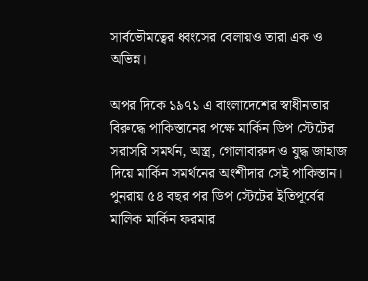সার্বভৌমত্বের ধ্বংসের বেলায়ও তারা এক ও অভিন্ন।

অপর দিকে ১৯৭১ এ বাংলাদেশের স্বাধীনতার বিরুদ্ধে পাকিস্তানের পক্ষে মার্কিন ডিপ স্টেটের সরাসরি সমর্থন, অস্ত্র, গোলাবারুদ ও যুদ্ধ জাহাজ দিয়ে মার্কিন সমর্থনের অংশীদার সেই পাকিস্তান। পুনরায় ৫৪ বছর পর ডিপ স্টেটের ইতিপূর্বের মালিক মার্কিন ফরমার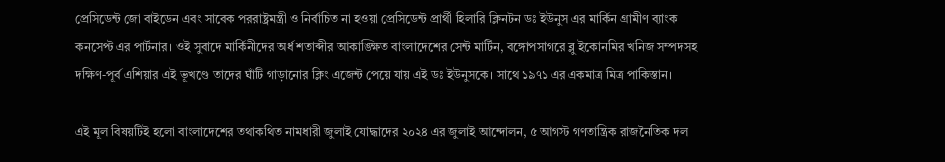প্রেসিডেন্ট জো বাইডেন এবং সাবেক পররাষ্ট্রমন্ত্রী ও নির্বাচিত না হওয়া প্রেসিডেন্ট প্রার্থী হিলারি ক্লিনটন ডঃ ইউনুস এর মার্কিন গ্রামীণ ব্যাংক কনসেপ্ট এর পার্টনার। ওই সুবাদে মার্কিনীদের অর্ধ শতাব্দীর আকাঙ্ক্ষিত বাংলাদেশের সেন্ট মার্টিন, বঙ্গোপসাগরে ব্লু ইকোনমির খনিজ সম্পদসহ দক্ষিণ-পূর্ব এশিয়ার এই ভূখণ্ডে তাদের ঘাঁটি গাড়ানোর ক্লিং এজেন্ট পেয়ে যায় এই ডঃ ইউনুসকে। সাথে ১৯৭১ এর একমাত্র মিত্র পাকিস্তান।

এই মূল বিষয়টিই হলো বাংলাদেশের তথাকথিত নামধারী জুলাই যোদ্ধাদের ২০২৪ এর জুলাই আন্দোলন, ৫ আগস্ট গণতান্ত্রিক রাজনৈতিক দল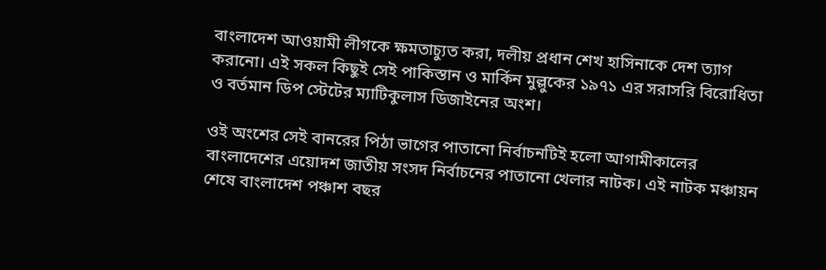বাংলাদেশ আওয়ামী লীগকে ক্ষমতাচ্যুত করা, দলীয় প্রধান শেখ হাসিনাকে দেশ ত্যাগ করানো। এই সকল কিছুই সেই পাকিস্তান ও মার্কিন মুল্লুকের ১৯৭১ এর সরাসরি বিরোধিতা ও বর্তমান ডিপ স্টেটের ম্যাটিকুলাস ডিজাইনের অংশ।

ওই অংশের সেই বানরের পিঠা ভাগের পাতানো নির্বাচনটিই হলো আগামীকালের বাংলাদেশের এয়োদশ জাতীয় সংসদ নির্বাচনের পাতানো খেলার নাটক। এই নাটক মঞ্চায়ন শেষে বাংলাদেশ পঞ্চাশ বছর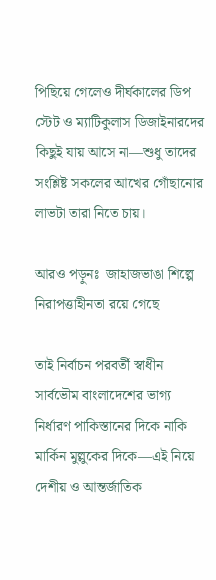পিছিয়ে গেলেও দীর্ঘকালের ডিপ স্টেট ও ম্যাটিকুলাস ডিজাইনারদের কিছুই যায় আসে না—শুধু তাদের সংশ্লিষ্ট সকলের আখের গোঁছানোর লাভটা তারা নিতে চায়।

আরও পড়ুনঃ  জাহাজভাঙা শিল্পে নিরাপত্তাহীনতা রয়ে গেছে

তাই নির্বাচন পরবর্তী স্বাধীন সার্বভৌম বাংলাদেশের ভাগ্য নির্ধারণ পাকিস্তানের দিকে নাকি মার্কিন মুল্লুকের দিকে—এই নিয়ে দেশীয় ও আন্তর্জাতিক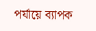পর্যায়ে ব্যাপক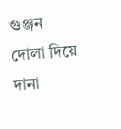গুঞ্জন দোলা দিয়ে দানা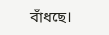বাঁধছে।